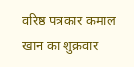वरिष्ठ पत्रकार कमाल खान का शुक्रवार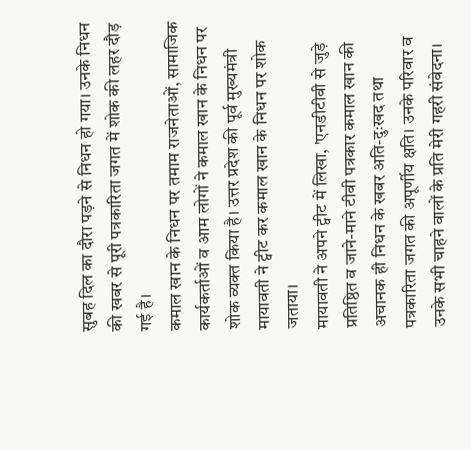सुबह दिल का दौरा पड़ने से निधन हो गया। उनके निधन की खबर से पूरी पत्रकारिता जगत में शोक की लहर दौड़ गई है।
कमाल खान के निधन पर तमाम राजनेताओं, सामाजिक कार्यकर्ताओं व आम लोगों ने कमाल खान के निधन पर शोक व्यक्त किया है। उत्तर प्रदेश की पूर्व मुख्यमंत्री मायावती ने ट्वीट कर कमाल खान के निधन पर शोक जताया।
मायावती ने अपने ट्वीट में लिखा, 'एनडीटीवी से जुड़े प्रतिष्ठित व जाने-माने टीवी पत्रकार कमाल खान की अचानक ही निधन के खबर अति-दुःखद तथा पत्रकारिता जगत की अपूर्णीय क्षति। उनके परिवार व उनके सभी चाहने वालों के प्रति मेरी गहरी संवेदना।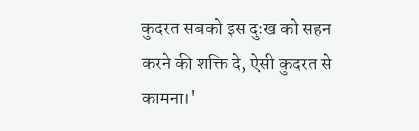कुदरत सबको इस दुःख को सहन करने की शक्ति दे, ऐसी कुदरत से कामना।'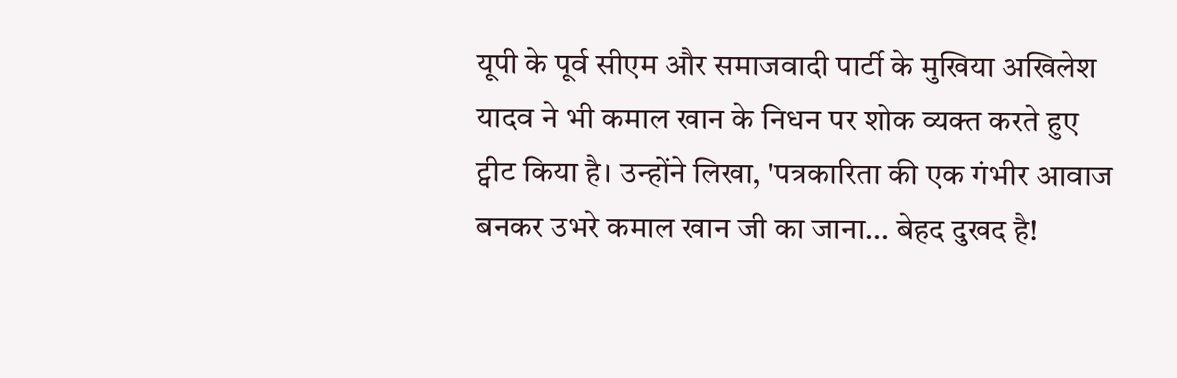यूपी के पूर्व सीएम और समाजवादी पार्टी के मुखिया अखिलेश यादव ने भी कमाल खान के निधन पर शोक व्यक्त करते हुए ट्वीट किया है। उन्होंने लिखा, 'पत्रकारिता की एक गंभीर आवाज बनकर उभरे कमाल खान जी का जाना… बेहद दुखद है!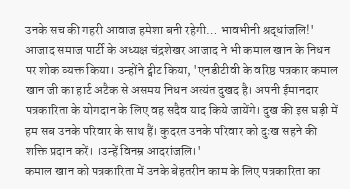उनके सच की गहरी आवाज हमेशा बनी रहेगी… भावभीनी श्रद्धांजलि!'
आजाद समाज पार्टी के अध्यक्ष चंद्रशेखर आजाद ने भी कमाल खान के निधन पर शोक व्यक्त किया। उन्होंने ट्वीट किया, 'एनडीटीवी के वरिष्ठ पत्रकार कमाल खान जी का हार्ट अटैक से असमय निधन अत्यंत दुखद है। अपनी ईमानदार पत्रकारिता के योगदान के लिए वह सदैव याद किये जायेंगे। दुख की इस घड़ी में हम सब उनके परिवार के साथ हैं। कुदरत उनके परिवार को दुःख सहने की शक्ति प्रदान करें। ।उन्हें विनम्र आदरांजलि।'
कमाल खान को पत्रकारिता में उनके बेहतरीन काम के लिए पत्रकारिता का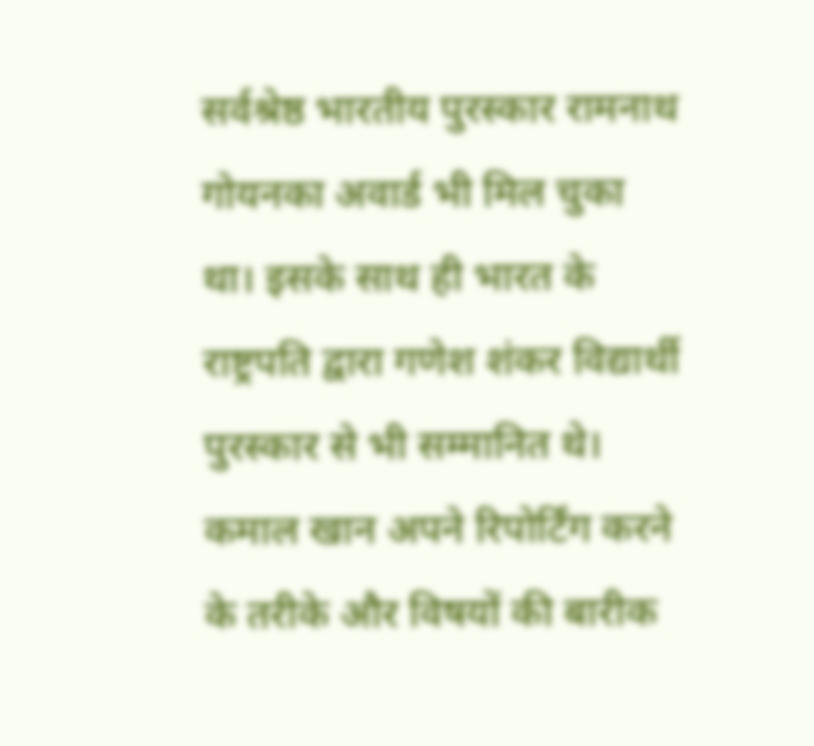सर्वश्रेष्ठ भारतीय पुरस्कार रामनाथ गोयनका अवार्ड भी मिल चुका था। इसके साथ ही भारत के राष्ट्रपति द्वारा गणेश शंकर विद्यार्थी पुरस्कार से भी सम्मानित थे।
कमाल खान अपने रिपोर्टिंग करने के तरीके और विषयों की बारीक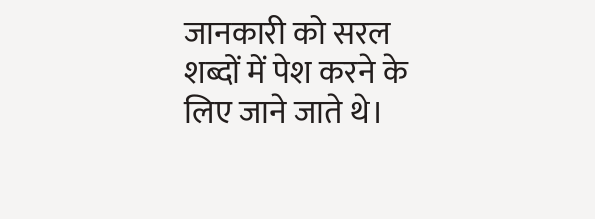जानकारी को सरल शब्दों में पेश करने के लिए जाने जाते थे।